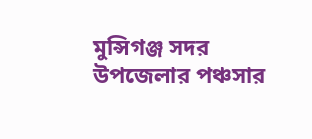মুন্সিগঞ্জ সদর উপজেলার পঞ্চসার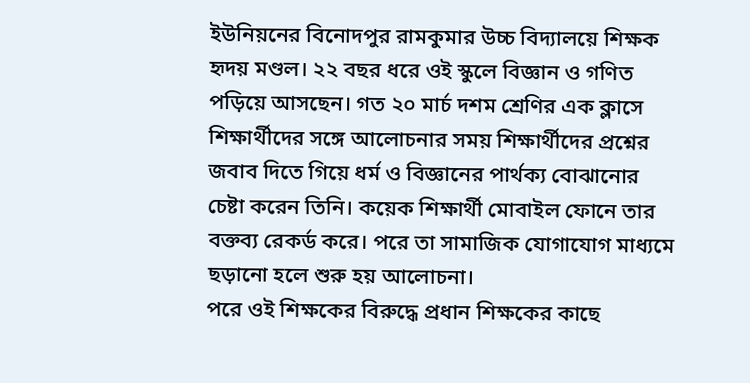ইউনিয়নের বিনোদপুর রামকুমার উচ্চ বিদ্যালয়ে শিক্ষক হৃদয় মণ্ডল। ২২ বছর ধরে ওই স্কুলে বিজ্ঞান ও গণিত পড়িয়ে আসছেন। গত ২০ মার্চ দশম শ্রেণির এক ক্লাসে শিক্ষার্থীদের সঙ্গে আলোচনার সময় শিক্ষার্থীদের প্রশ্নের জবাব দিতে গিয়ে ধর্ম ও বিজ্ঞানের পার্থক্য বোঝানোর চেষ্টা করেন তিনি। কয়েক শিক্ষার্থী মোবাইল ফোনে তার বক্তব্য রেকর্ড করে। পরে তা সামাজিক যোগাযোগ মাধ্যমে ছড়ানো হলে শুরু হয় আলোচনা।
পরে ওই শিক্ষকের বিরুদ্ধে প্রধান শিক্ষকের কাছে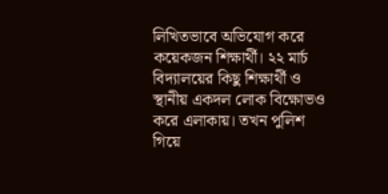লিখিতভাবে অভিযোগ করে কয়েকজন শিক্ষার্থী। ২২ মার্চ বিদ্যালয়ের কিছু শিক্ষার্থী ও স্থানীয় একদল লোক বিক্ষোভও করে এলাকায়। তখন পুলিশ গিয়ে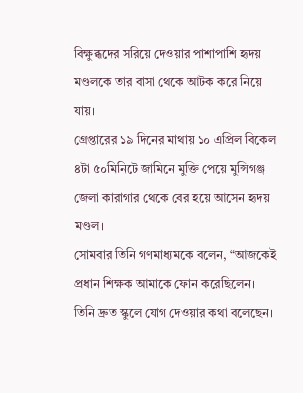বিক্ষুব্ধদের সরিয়ে দেওয়ার পাশাপাশি হৃদয় মণ্ডলকে তার বাসা থেকে আটক করে নিয়ে যায়।
গ্রেপ্তারের ১৯ দিনের মাথায় ১০ এপ্রিল বিকেল ৪টা ৫০মিনিটে জামিনে মুক্তি পেয়ে মুন্সিগঞ্জ জেলা কারাগার থেকে বের হয়ে আসেন হৃদয় মণ্ডল।
সোমবার তিনি গণমাধ্যমকে বলেন, “আজকেই প্রধান শিক্ষক আমাকে ফোন করেছিলেন। তিনি দ্রুত স্কুলে যোগ দেওয়ার কথা বলেছেন।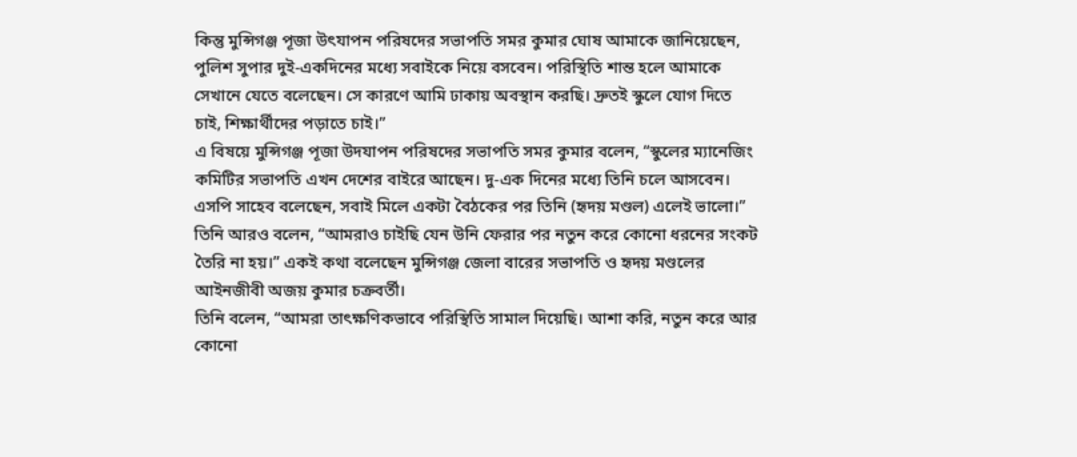কিন্তু মুন্সিগঞ্জ পূজা উৎযাপন পরিষদের সভাপতি সমর কুমার ঘোষ আমাকে জানিয়েছেন, পুলিশ সুপার দুই-একদিনের মধ্যে সবাইকে নিয়ে বসবেন। পরিস্থিতি শান্ত হলে আমাকে সেখানে যেতে বলেছেন। সে কারণে আমি ঢাকায় অবস্থান করছি। দ্রুতই স্কুলে যোগ দিতে চাই, শিক্ষার্থীদের পড়াতে চাই।”
এ বিষয়ে মুন্সিগঞ্জ পূজা উদযাপন পরিষদের সভাপতি সমর কুমার বলেন, “স্কুলের ম্যানেজিং কমিটির সভাপতি এখন দেশের বাইরে আছেন। দু-এক দিনের মধ্যে তিনি চলে আসবেন। এসপি সাহেব বলেছেন, সবাই মিলে একটা বৈঠকের পর তিনি (হৃদয় মণ্ডল) এলেই ভালো।”
তিনি আরও বলেন, “আমরাও চাইছি যেন উনি ফেরার পর নতুন করে কোনো ধরনের সংকট তৈরি না হয়।” একই কথা বলেছেন মুন্সিগঞ্জ জেলা বারের সভাপতি ও হৃদয় মণ্ডলের আইনজীবী অজয় কুমার চক্রবর্তী।
তিনি বলেন, “আমরা তাৎক্ষণিকভাবে পরিস্থিতি সামাল দিয়েছি। আশা করি, নতুন করে আর কোনো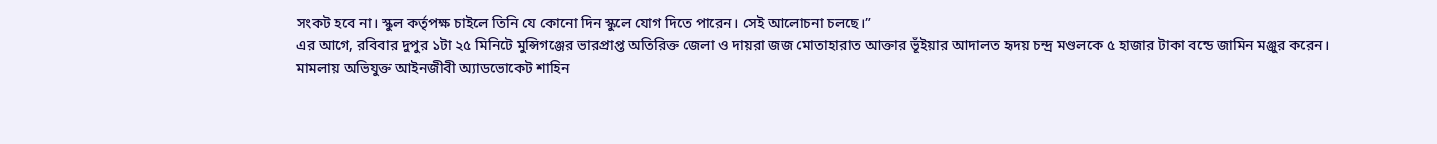সংকট হবে না। স্কুল কর্তৃপক্ষ চাইলে তিনি যে কোনো দিন স্কুলে যোগ দিতে পারেন। সেই আলোচনা চলছে।”
এর আগে, রবিবার দুপুর ১টা ২৫ মিনিটে মুন্সিগঞ্জের ভারপ্রাপ্ত অতিরিক্ত জেলা ও দায়রা জজ মোতাহারাত আক্তার ভূঁইয়ার আদালত হৃদয় চন্দ্র মণ্ডলকে ৫ হাজার টাকা বন্ডে জামিন মঞ্জুর করেন।
মামলায় অভিযুক্ত আইনজীবী অ্যাডভোকেট শাহিন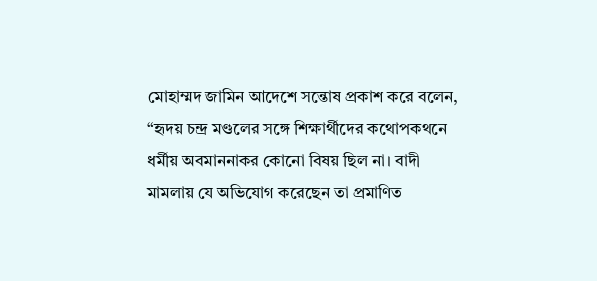মোহাম্মদ জামিন আদেশে সন্তোষ প্রকাশ করে বলেন, “হৃদয় চন্দ্র মণ্ডলের সঙ্গে শিক্ষার্থীদের কথোপকথনে ধর্মীয় অবমাননাকর কোনো বিষয় ছিল না। বাদী মামলায় যে অভিযোগ করেছেন তা প্রমাণিত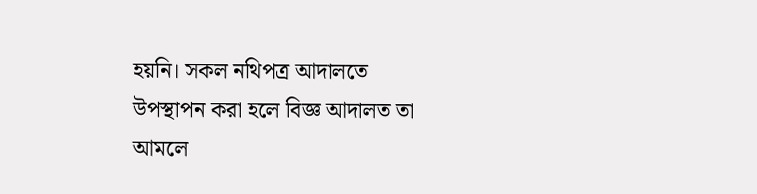হয়নি। সকল নথিপত্র আদালতে উপস্থাপন করা হলে বিজ্ঞ আদালত তা আমলে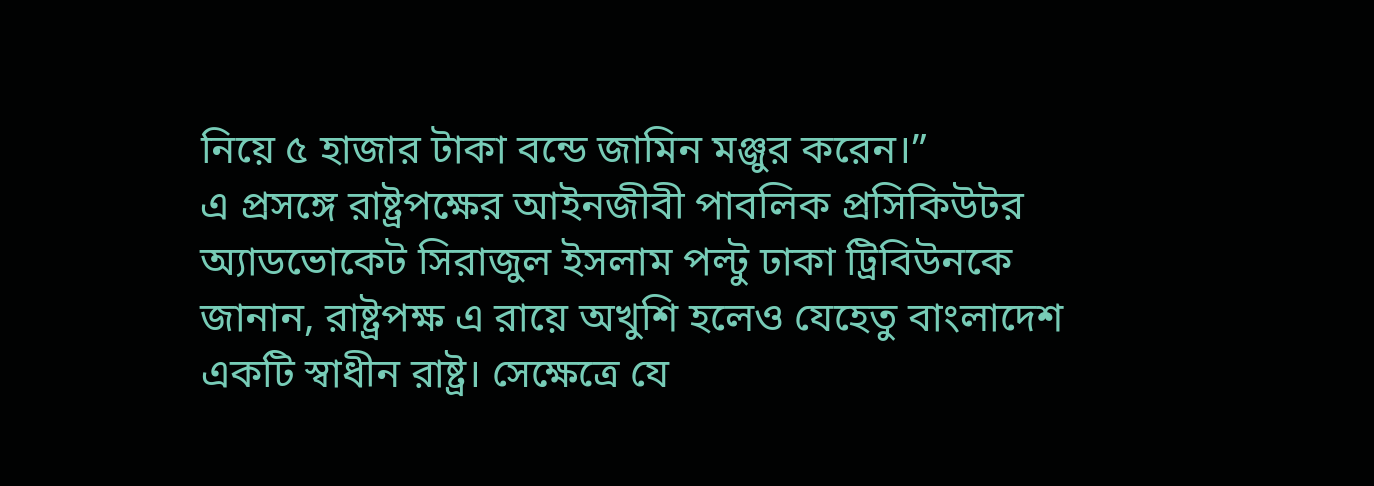নিয়ে ৫ হাজার টাকা বন্ডে জামিন মঞ্জুর করেন।”
এ প্রসঙ্গে রাষ্ট্রপক্ষের আইনজীবী পাবলিক প্রসিকিউটর অ্যাডভোকেট সিরাজুল ইসলাম পল্টু ঢাকা ট্রিবিউনকে জানান, রাষ্ট্রপক্ষ এ রায়ে অখুশি হলেও যেহেতু বাংলাদেশ একটি স্বাধীন রাষ্ট্র। সেক্ষেত্রে যে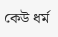কেউ ধর্ম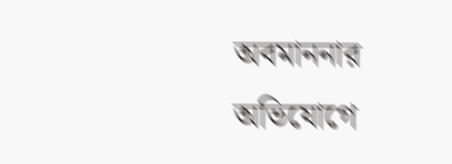অবমাননার অভিযোগে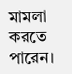মামলা করতে পারেন।